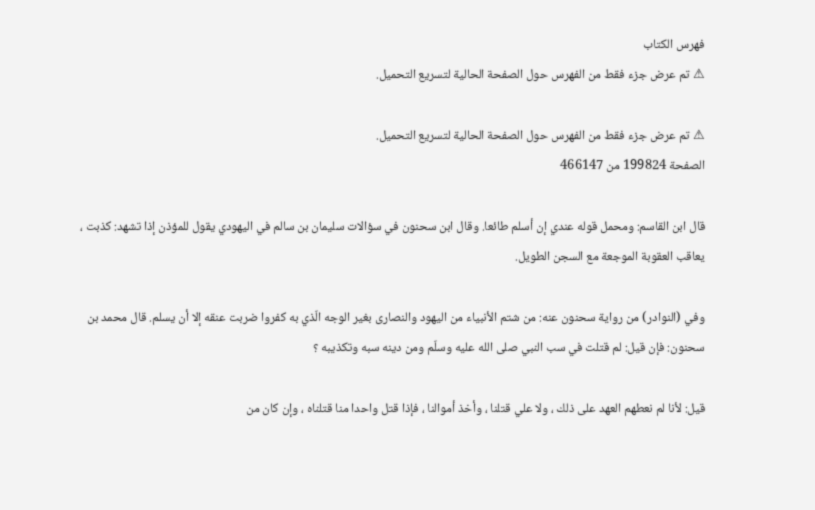فهرس الكتاب
⚠ تم عرض جزء فقط من الفهرس حول الصفحة الحالية لتسريع التحميل.

⚠ تم عرض جزء فقط من الفهرس حول الصفحة الحالية لتسريع التحميل.
الصفحة 199824 من 466147

قال ابن القاسم: ومحمل قوله عندي إن أسلم طائعا. وقال ابن سحنون في سؤالات سليمان بن سالم في اليهودي يقول للمؤذن إذا تشهد: كذبت ، يعاقب العقوبة الموجعة مع السجن الطويل.

وفي (النوادر) من رواية سحنون عنه: من شتم الأنبياء من اليهود والنصارى بغير الوجه الّذي به كفروا ضربت عنقه إلا أن يسلم. قال محمد بن سحنون: فإن قيل: لم قتلت في سب النبي صلى الله عليه وسلّم ومن دينه سبه وتكذيبه ؟

قيل: لأنا لم نعطهم العهد على ذلك ، ولا علي قتلنا ، وأخذ أموالنا ، فإذا قتل واحدا منا قتلناه ، وإن كان من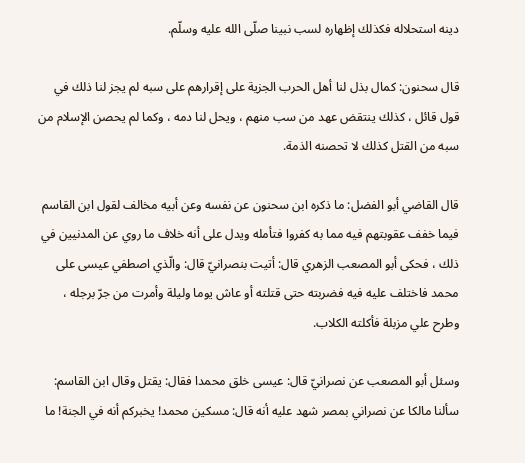دينه استحلاله فكذلك إظهاره لسب نبينا صلّى الله عليه وسلّم.

قال سحنون: كمال بذل لنا أهل الحرب الجزية على إقرارهم على سبه لم يجز لنا ذلك في قول قائل ، كذلك ينتقض عهد من سب منهم ، ويحل لنا دمه ، وكما لم يحصن الإسلام من سبه من القتل كذلك لا تحصنه الذمة.

قال القاضي أبو الفضل: ما ذكره ابن سحنون عن نفسه وعن أبيه مخالف لقول ابن القاسم فيما خفف عقوبتهم فيه مما به كفروا فتأمله ويدل على أنه خلاف ما روي عن المدنيين في ذلك ، فحكى أبو المصعب الزهري قال: أتيت بنصرانيّ قال: والّذي اصطفي عيسى على محمد فاختلف عليه فيه فضربته حتى قتلته أو عاش يوما وليلة وأمرت من جرّ برجله ، وطرح علي مزبلة فأكلته الكلاب.

وسئل أبو المصعب عن نصرانيّ قال: عيسى خلق محمدا فقال: يقتل وقال ابن القاسم: سألنا مالكا عن نصراني بمصر شهد عليه أنه قال: مسكين محمد! يخبركم أنه في الجنة! ما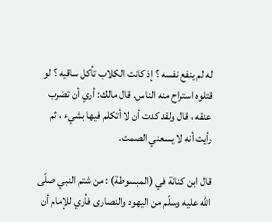له لم ينفع نفسه ؟ إذ كانت الكلاب تأكل ساقيه ؟ لو قتلوه استراح منه الناس. قال مالك: أري أن تضرب عنقه ، قال ولقد كدت أن لا أتكلم فيها بشيء ، ثم رأيت أنه لا يسعني الصمت.

قال ابن كنانة في (المبسوطة) : من شتم النبي صلّى الله عليه وسلّم من اليهود والنصارى فأري للإمام أن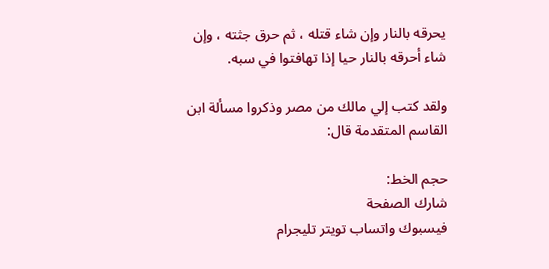يحرقه بالنار وإن شاء قتله ، ثم حرق جثته ، وإن شاء أحرقه بالنار حيا إذا تهافتوا في سبه.

ولقد كتب إلي مالك من مصر وذكروا مسألة ابن القاسم المتقدمة قال:

حجم الخط:
شارك الصفحة
فيسبوك واتساب تويتر تليجرام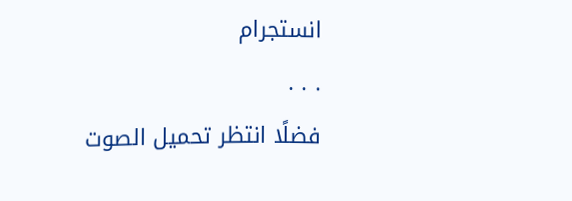انستجرام
. . .
فضلًا انتظر تحميل الصوت